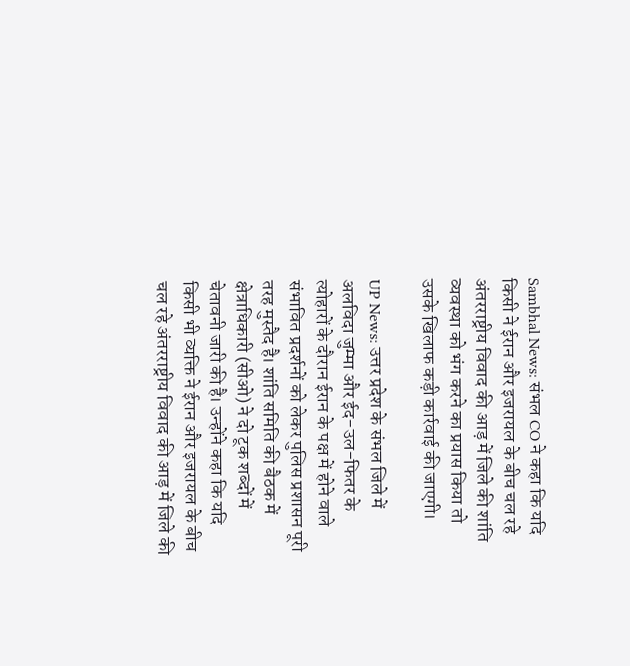Sambhal News: संभल CO ने कहा कि यदि किसी ने ईरान और इजरायल के बीच चल रहे अंतरराष्ट्रीय विवाद की आड़ में जिले की शांति व्यवस्था को भंग करने का प्रयास किया तो उसके खिलाफ कड़ी कार्रवाई की जाएगी।

UP News: उत्तर प्रदेश के संभल जिले में अलविदा जुम्मा और ईद-उल-फितर के त्योहारों के दौरान ईरान के पक्ष में होने वाले संभावित प्रदर्शनों को लेकर पुलिस प्रशासन पूरी तरह मुस्तैद है। शांति समिति की बैठक में क्षेत्राधिकारी (सीओ) ने दो टूक शब्दों में चेतावनी जारी की है। उन्होंने कहा कि यदि किसी भी व्यक्ति ने ईरान और इजरायल के बीच चल रहे अंतरराष्ट्रीय विवाद की आड़ में जिले की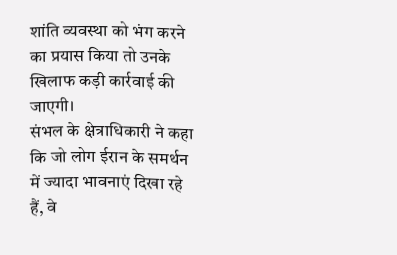शांति व्यवस्था को भंग करने का प्रयास किया तो उनके खिलाफ कड़ी कार्रवाई की जाएगी।
संभल के क्षेत्राधिकारी ने कहा कि जो लोग ईरान के समर्थन में ज्यादा भावनाएं दिखा रहे हैं, वे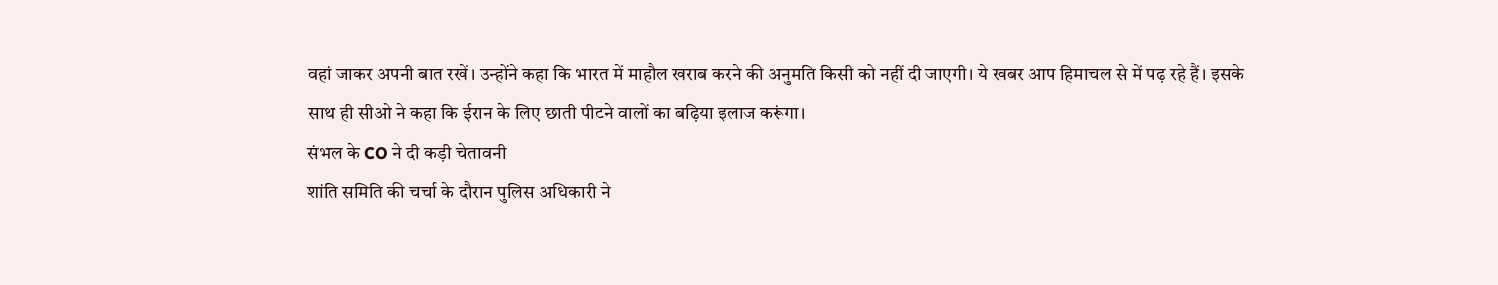वहां जाकर अपनी बात रखें। उन्होंने कहा कि भारत में माहौल खराब करने की अनुमति किसी को नहीं दी जाएगी। ये खबर आप हिमाचल से में पढ़ रहे हैं। इसके साथ ही सीओ ने कहा कि ईरान के लिए छाती पीटने वालों का बढ़िया इलाज करूंगा।
संभल के CO ने दी कड़ी चेतावनी
शांति समिति की चर्चा के दौरान पुलिस अधिकारी ने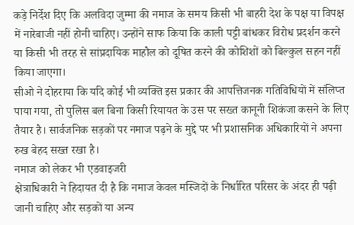कड़े निर्देश दिए कि अलविदा जुम्मा की नमाज के समय किसी भी बाहरी देश के पक्ष या विपक्ष में नारेबाजी नहीं होनी चाहिए। उन्होंने साफ किया कि काली पट्टी बांधकर विरोध प्रदर्शन करने या किसी भी तरह से सांप्रदायिक माहौल को दूषित करने की कोशिशों को बिल्कुल सहन नहीं किया जाएगा।
सीओ ने दोहराया कि यदि कोई भी व्यक्ति इस प्रकार की आपत्तिजनक गतिविधियों में संलिप्त पाया गया, तो पुलिस बल बिना किसी रियायत के उस पर सख्त कानूनी शिकंजा कसने के लिए तैयार है। सार्वजनिक सड़कों पर नमाज पढ़ने के मुद्दे पर भी प्रशासनिक अधिकारियों ने अपना रुख बेहद सख्त रखा है।
नमाज को लेकर भी एडवाइजरी
क्षेत्राधिकारी ने हिदायत दी है कि नमाज केवल मस्जिदों के निर्धारित परिसर के अंदर ही पढ़ी जानी चाहिए और सड़कों या अन्य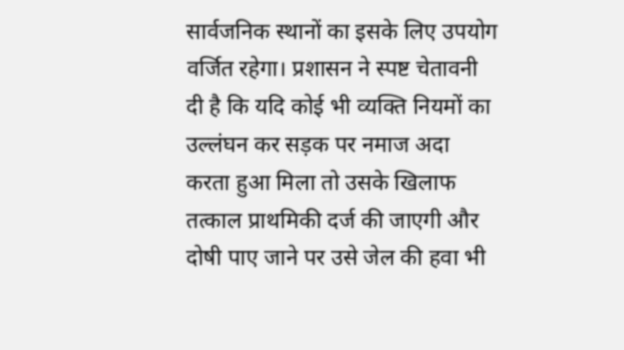सार्वजनिक स्थानों का इसके लिए उपयोग वर्जित रहेगा। प्रशासन ने स्पष्ट चेतावनी दी है कि यदि कोई भी व्यक्ति नियमों का उल्लंघन कर सड़क पर नमाज अदा करता हुआ मिला तो उसके खिलाफ तत्काल प्राथमिकी दर्ज की जाएगी और दोषी पाए जाने पर उसे जेल की हवा भी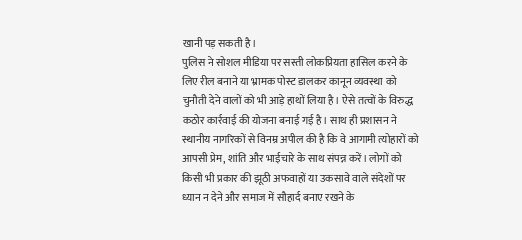खानी पड़ सकती है।
पुलिस ने सोशल मीडिया पर सस्ती लोकप्रियता हासिल करने के लिए रील बनाने या भ्रामक पोस्ट डालकर कानून व्यवस्था को चुनौती देने वालों को भी आड़े हाथों लिया है। ऐसे तत्वों के विरुद्ध कठोर कार्रवाई की योजना बनाई गई है। साथ ही प्रशासन ने स्थानीय नागरिकों से विनम्र अपील की है कि वे आगामी त्योहारों को आपसी प्रेम, शांति और भाईचारे के साथ संपन्न करें। लोगों को किसी भी प्रकार की झूठी अफवाहों या उकसावे वाले संदेशों पर ध्यान न देने और समाज में सौहार्द बनाए रखने के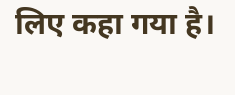लिए कहा गया है।